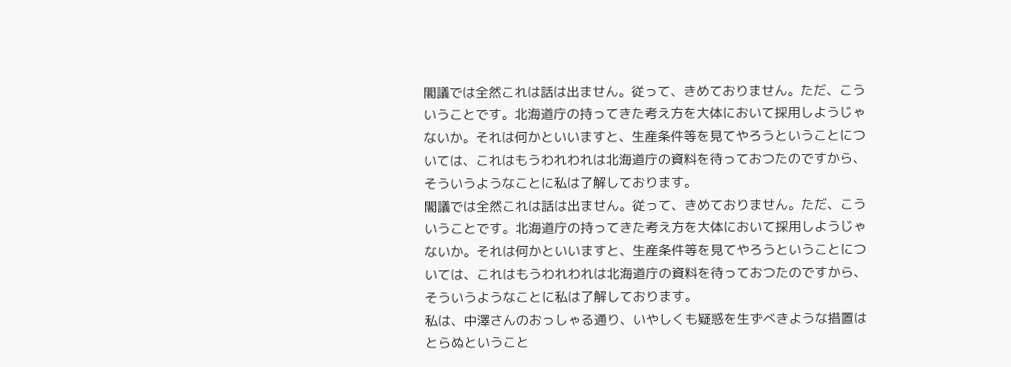閣議では全然これは話は出ません。従って、きめておりません。ただ、こういうことです。北海道庁の持ってきた考え方を大体において採用しようじゃないか。それは何かといいますと、生産条件等を見てやろうということについては、これはもうわれわれは北海道庁の資料を待っておつたのですから、そういうようなことに私は了解しております。
閣議では全然これは話は出ません。従って、きめておりません。ただ、こういうことです。北海道庁の持ってきた考え方を大体において採用しようじゃないか。それは何かといいますと、生産条件等を見てやろうということについては、これはもうわれわれは北海道庁の資料を待っておつたのですから、そういうようなことに私は了解しております。
私は、中澤さんのおっしゃる通り、いやしくも疑惑を生ずべきような措置はとらぬということ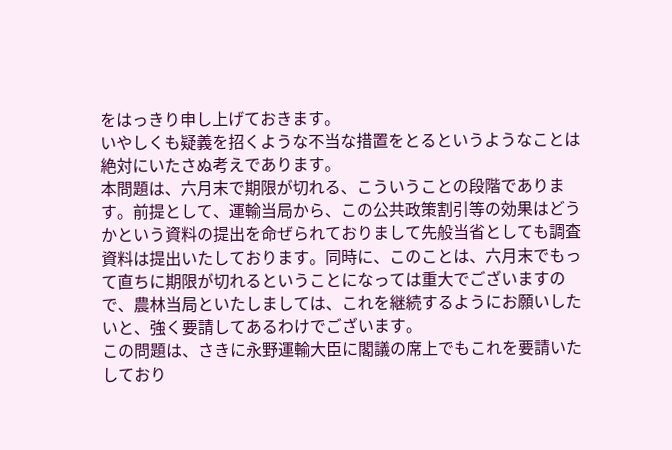をはっきり申し上げておきます。
いやしくも疑義を招くような不当な措置をとるというようなことは絶対にいたさぬ考えであります。
本問題は、六月末で期限が切れる、こういうことの段階であります。前提として、運輸当局から、この公共政策割引等の効果はどうかという資料の提出を命ぜられておりまして先般当省としても調査資料は提出いたしております。同時に、このことは、六月末でもって直ちに期限が切れるということになっては重大でございますので、農林当局といたしましては、これを継続するようにお願いしたいと、強く要請してあるわけでございます。
この問題は、さきに永野運輸大臣に閣議の席上でもこれを要請いたしており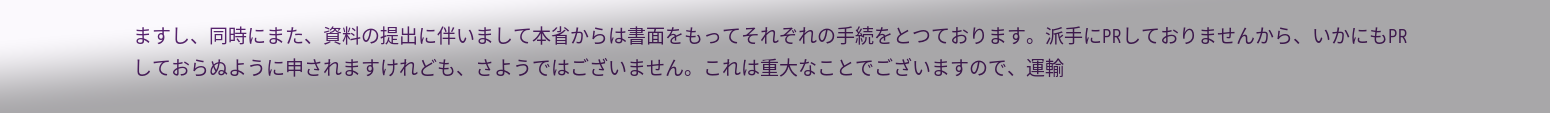ますし、同時にまた、資料の提出に伴いまして本省からは書面をもってそれぞれの手続をとつております。派手にPRしておりませんから、いかにもPRしておらぬように申されますけれども、さようではございません。これは重大なことでございますので、運輸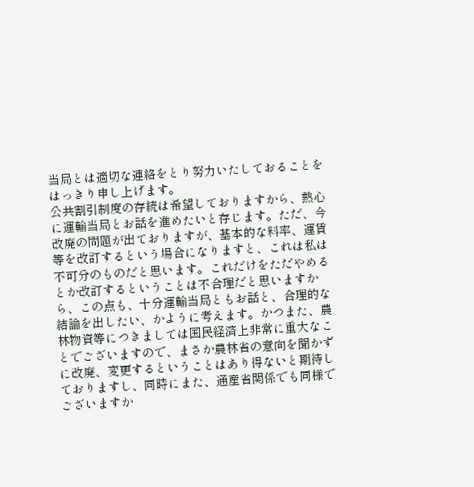当局とは適切な連絡をとり努力いたしておることをはっきり申し上げます。
公共割引制度の存続は希望しておりますから、熱心に運輸当局とお話を進めたいと存じます。ただ、今改廃の問題が出ておりますが、基本的な料率、運賃等を改訂するという場合になりますと、これは私は不可分のものだと思います。これだけをただやめるとか改訂するということは不合理だと思いますから、この点も、十分運輸当局ともお話と、合理的な結論を出したい、かように考えます。かつまた、農林物資等につきましては国民経済上非常に重大なことでございますので、まさか農林省の意向を聞かずに改廃、変更するということはあり得ないと期待しておりますし、同時にまた、通産省関係でも同様でございますか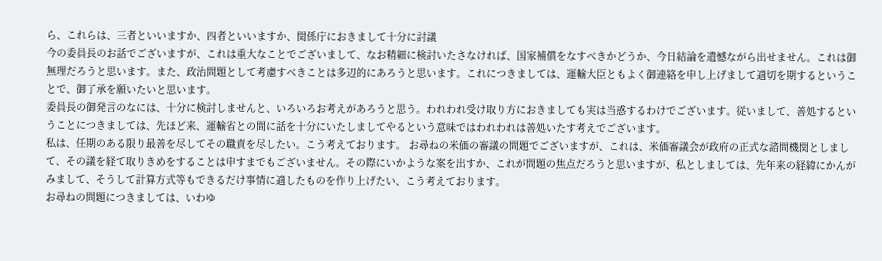ら、これらは、三者といいますか、四者といいますか、関係庁におきまして十分に討議
今の委員長のお話でございますが、これは重大なことでございまして、なお精細に検討いたさなければ、国家補償をなすべきかどうか、今日結論を遺憾ながら出せません。これは御無理だろうと思います。また、政治問題として考慮すべきことは多辺的にあろうと思います。これにつきましては、運輸大臣ともよく御連絡を申し上げまして適切を期するということで、御了承を願いたいと思います。
委員長の御発言のなには、十分に検討しませんと、いろいろお考えがあろうと思う。われわれ受け取り方におきましても実は当惑するわけでございます。従いまして、善処するということにつきましては、先ほど来、運輸省との間に話を十分にいたしましてやるという意味ではわれわれは善処いたす考えでございます。
私は、任期のある限り最善を尽してその職責を尽したい。こう考えております。 お尋ねの米価の審議の問題でございますが、これは、米価審議会が政府の正式な諮問機関としまして、その議を経て取りきめをすることは申すまでもございません。その際にいかような案を出すか、これが問題の焦点だろうと思いますが、私としましては、先年来の経緯にかんがみまして、そうして計算方式等もできるだけ事情に適したものを作り上げたい、こう考えております。
お尋ねの問題につきましては、いわゆ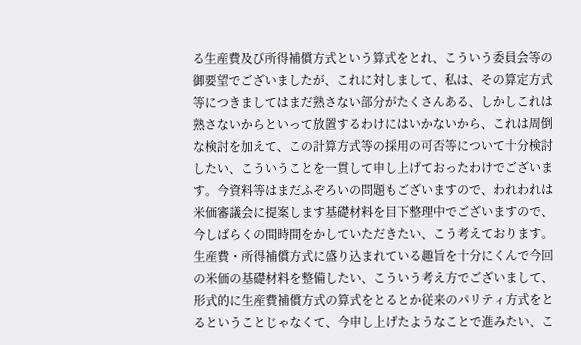る生産費及び所得補償方式という算式をとれ、こういう委員会等の御要望でございましたが、これに対しまして、私は、その算定方式等につきましてはまだ熟さない部分がたくさんある、しかしこれは熟さないからといって放置するわけにはいかないから、これは周倒な検討を加えて、この計算方式等の採用の可否等について十分検討したい、こういうことを一貫して申し上げておったわけでございます。今資料等はまだふぞろいの問題もございますので、われわれは米価審議会に提案します基礎材料を目下整理中でございますので、今しばらくの間時間をかしていただきたい、こう考えております。
生産費・所得補償方式に盛り込まれている趣旨を十分にくんで今回の米価の基礎材料を整備したい、こういう考え方でございまして、形式的に生産費補償方式の算式をとるとか従来のパリティ方式をとるということじゃなくて、今申し上げたようなことで進みたい、こ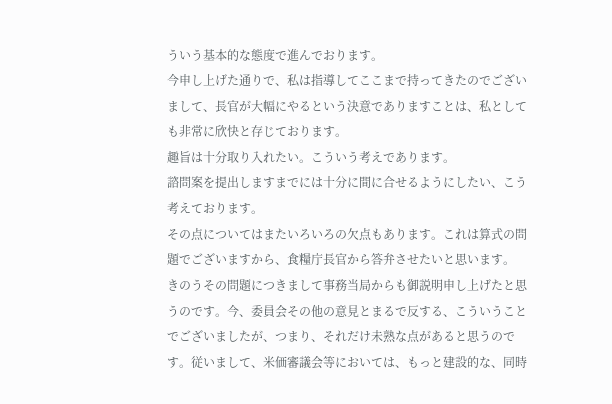ういう基本的な態度で進んでおります。
今申し上げた通りで、私は指導してここまで持ってきたのでございまして、長官が大幅にやるという決意でありますことは、私としても非常に欣快と存じております。
趣旨は十分取り入れたい。こういう考えであります。
諮問案を提出しますまでには十分に間に合せるようにしたい、こう考えております。
その点についてはまたいろいろの欠点もあります。これは算式の問題でございますから、食糧庁長官から答弁させたいと思います。
きのうその問題につきまして事務当局からも御説明申し上げたと思うのです。今、委員会その他の意見とまるで反する、こういうことでございましたが、つまり、それだけ未熟な点があると思うのです。従いまして、米価審議会等においては、もっと建設的な、同時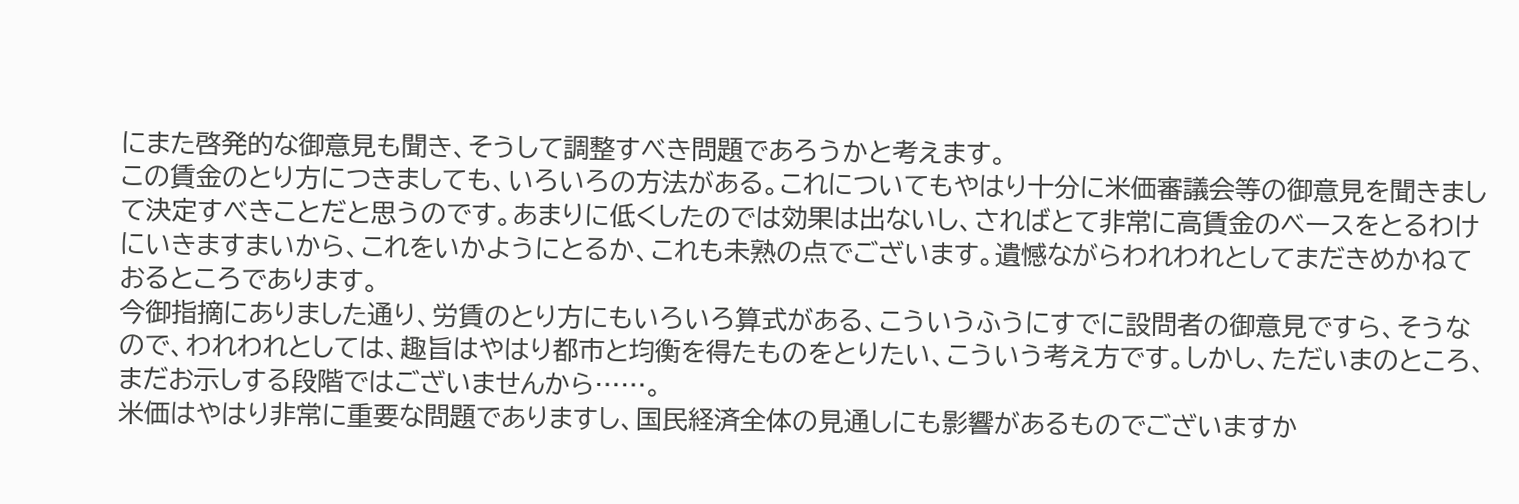にまた啓発的な御意見も聞き、そうして調整すべき問題であろうかと考えます。
この賃金のとり方につきましても、いろいろの方法がある。これについてもやはり十分に米価審議会等の御意見を聞きまして決定すべきことだと思うのです。あまりに低くしたのでは効果は出ないし、さればとて非常に高賃金のベースをとるわけにいきますまいから、これをいかようにとるか、これも未熟の点でございます。遺憾ながらわれわれとしてまだきめかねておるところであります。
今御指摘にありました通り、労賃のとり方にもいろいろ算式がある、こういうふうにすでに設問者の御意見ですら、そうなので、われわれとしては、趣旨はやはり都市と均衡を得たものをとりたい、こういう考え方です。しかし、ただいまのところ、まだお示しする段階ではございませんから……。
米価はやはり非常に重要な問題でありますし、国民経済全体の見通しにも影響があるものでございますか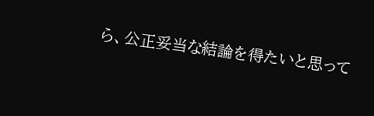ら、公正妥当な結論を得たいと思って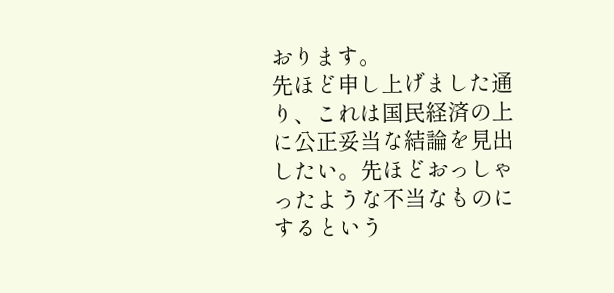おります。
先ほど申し上げました通り、これは国民経済の上に公正妥当な結論を見出したい。先ほどおっしゃったような不当なものにするという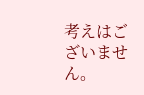考えはございません。